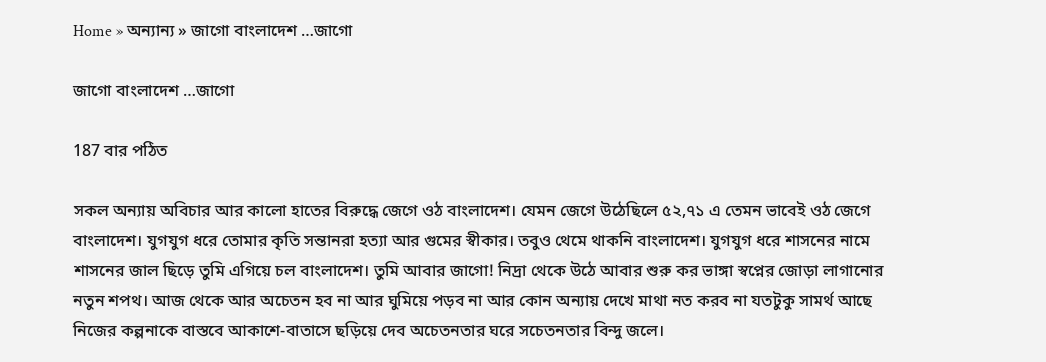Home » অন্যান্য » জাগো বাংলাদেশ …জাগো

জাগো বাংলাদেশ …জাগো

187 বার পঠিত

সকল অন্যায় অবিচার আর কালো হাতের বিরুদ্ধে জেগে ওঠ বাংলাদেশ। যেমন জেগে উঠেছিলে ৫২,৭১ এ তেমন ভাবেই ওঠ জেগে বাংলাদেশ। যুগযুগ ধরে তোমার কৃতি সন্তানরা হত্যা আর গুমের স্বীকার। তবুও থেমে থাকনি বাং‍লাদেশ। যুগযুগ ধরে শাসনের নামে শাসনের জাল ছিড়ে তুমি এগিয়ে চল বাংলাদেশ। তুমি আবার জাগো! নিদ্রা থেকে উঠে আবার শুরু কর ভাঙ্গা স্বপ্নের জোড়া লাগানোর নতুন শপথ। আজ থেকে আর অচেতন হব না আর ঘুমিয়ে পড়ব না আর কোন অন্যায় দেখে মাথা নত করব না যতটুকু সামর্থ আছে নিজের কল্পনাকে বাস্তবে আকাশে-বাতাসে ছড়িয়ে দেব অচেতনতার ঘরে সচেতনতার বিন্দু জলে।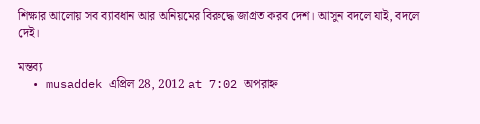শিক্ষার আলোয় সব ব্যাবধান আর অনিয়মের বিরুদ্ধে জাগ্রত করব দেশ। আসুন বদলে যাই, বদলে দেই।

মন্তব্য
  • musaddek এপ্রিল 28, 2012 at 7:02 অপরাহ্ন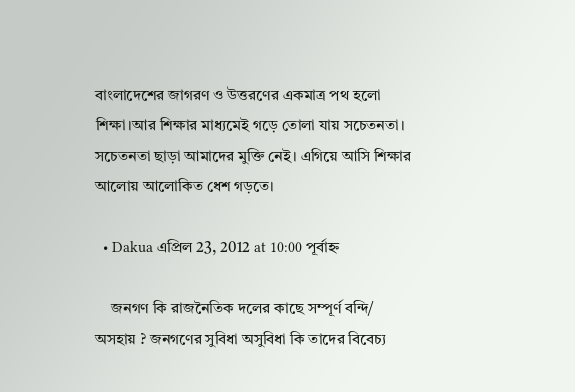বাংলাদেশের জাগরণ ও উত্তরণের একমাত্র পথ হলো শিক্ষা।আর শিক্ষার মা‍ধ্যমেই গড়ে তোলা যায় সচেতনতা। সচেতনতা ছাড়া আমাদের মুক্তি নেই। এগিয়ে আসি শিক্ষার আলোয় আলোকিত ধেশ গড়তে।

  • Dakua এপ্রিল 23, 2012 at 10:00 পূর্বাহ্ন

    জনগণ কি রাজনৈতিক দলের কাছে সম্পূর্ণ বন্দি/ অসহায় ? জনগণের সুবিধা অসুবিধা কি তাদের বিবেচ্য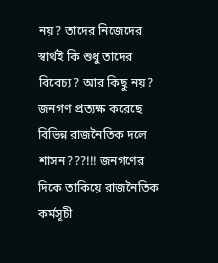নয়? তাদের নিজেদের স্বার্থই কি শুধু তাদের বিবেচ্য? আর কিছু নয়? জনগণ প্রত্যক্ষ করেছে বিভিন্ন রাজনৈতিক দলে শাসন???!!! জনগণের দিকে তাকিয়ে রাজনৈতিক কর্মসূচী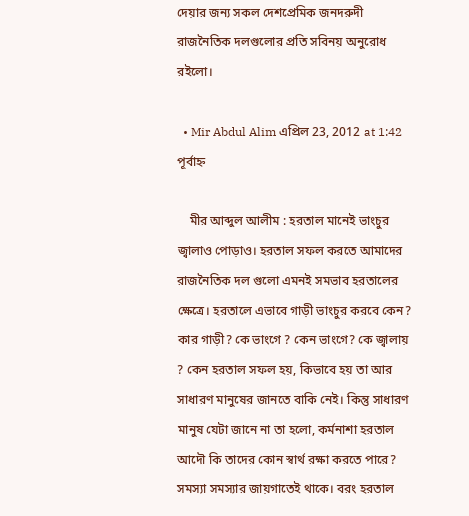দেয়ার জন্য সকল দেশপ্রেমিক জনদরুদী রাজনৈতিক দলগুলোর প্রতি সবিনয় অনুরোধ রইলো।

  • Mir Abdul Alim এপ্রিল 23, 2012 at 1:42 পূর্বাহ্ন

    মীর আব্দুল আলীম : হরতাল মানেই ভাংচুর জ্বালাও পোড়াও। হরতাল সফল করতে আমাদের রাজনৈতিক দল গুলো এমনই সমভাব হরতালের ক্ষেত্রে। হরতালে এভাবে গাড়ী ভাংচুর করবে কেন? কার গাড়ী? কে ভাংগে ? কেন ভাংগে? কে জ্বালায় ? কেন হরতাল সফল হয়, কিভাবে হয় তা আর সাধারণ মানুষের জানতে বাকি নেই। কিন্তু সাধারণ মানুষ যেটা জানে না তা হলো, কর্মনাশা হরতাল আদৌ কি তাদের কোন স্বার্থ রক্ষা করতে পারে? সমস্যা সমস্যার জায়গাতেই থাকে। বরং হরতাল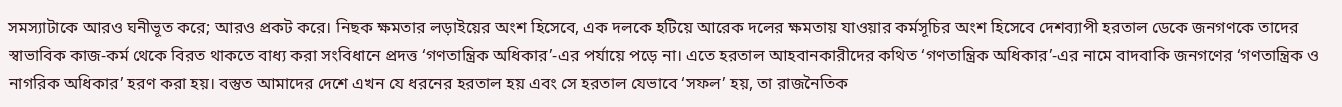সমস্যাটাকে আরও ঘনীভূত করে; আরও প্রকট করে। নিছক ক্ষমতার লড়াইয়ের অংশ হিসেবে, এক দলকে হটিয়ে আরেক দলের ক্ষমতায় যাওয়ার কর্মসূচির অংশ হিসেবে দেশব্যাপী হরতাল ডেকে জনগণকে তাদের স্বাভাবিক কাজ-কর্ম থেকে বিরত থাকতে বাধ্য করা সংবিধানে প্রদত্ত ‘গণতান্ত্রিক অধিকার’-এর পর্যায়ে পড়ে না। এতে হরতাল আহবানকারীদের কথিত ‘গণতান্ত্রিক অধিকার’-এর নামে বাদবাকি জনগণের ‘গণতান্ত্রিক ও নাগরিক অধিকার’ হরণ করা হয়। বস্তুত আমাদের দেশে এখন যে ধরনের হরতাল হয় এবং সে হরতাল যেভাবে ‘সফল’ হয়, তা রাজনৈতিক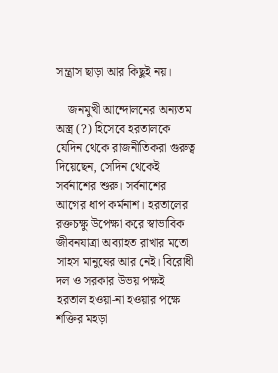সন্ত্রাস ছাড়া আর কিছুই নয়।

    জনমুখী আন্দোলনের অন্যতম অস্ত্র (?) হিসেবে হরতালকে যেদিন থেকে রাজনীতিকরা গুরুত্ব দিয়েছেন, সেদিন থেকেই সর্বনাশের শুরু। সর্বনাশের আগের ধাপ কর্মনাশ। হরতালের রক্তচক্ষু উপেক্ষা করে স্বাভাবিক জীবনযাত্রা অব্যাহত রাখার মতো সাহস মানুষের আর নেই। বিরোধী দল ও সরকার উভয় পক্ষই হরতাল হওয়া-না হওয়ার পক্ষে শক্তির মহড়া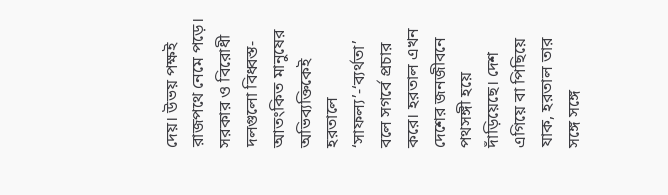দেয়। উভয় পক্ষই রাজপথে নেমে পড়ে। সরকার ও বিরোধী দলগুলো বিধ্বস্ত-আতংকিত মানুষের অভিব্যক্তিকেই হরতালে ‘সাফল্য’-‘ব্যর্থতা’ বলে সগর্বে প্রচার করে। হরতাল এখন দেশের জনজীবনে পথসঙ্গী হয়ে দাঁড়িয়েছে। দেশ এগিয়ে বা পিছিয়ে যাক, হরতাল তার সঙ্গে সঙ্গে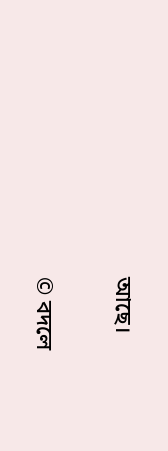আছে।

© বদলে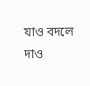যাও বদলে দাও